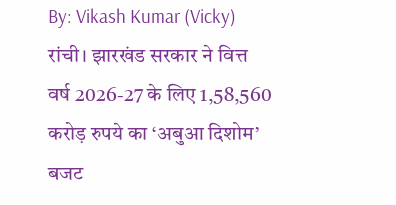By: Vikash Kumar (Vicky)
रांची। झारखंड सरकार ने वित्त वर्ष 2026-27 के लिए 1,58,560 करोड़ रुपये का ‘अबुआ दिशोम’ बजट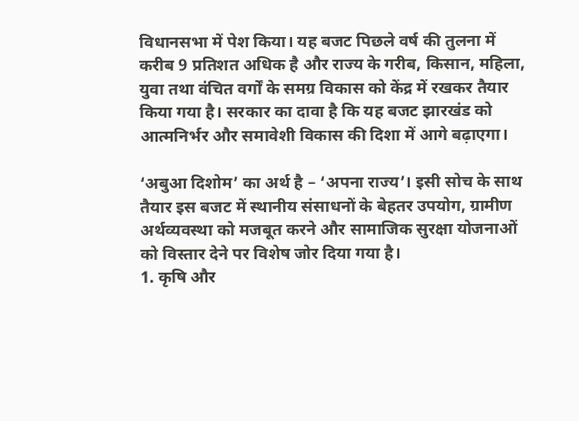विधानसभा में पेश किया। यह बजट पिछले वर्ष की तुलना में करीब 9 प्रतिशत अधिक है और राज्य के गरीब, किसान, महिला, युवा तथा वंचित वर्गों के समग्र विकास को केंद्र में रखकर तैयार किया गया है। सरकार का दावा है कि यह बजट झारखंड को आत्मनिर्भर और समावेशी विकास की दिशा में आगे बढ़ाएगा।

‘अबुआ दिशोम’ का अर्थ है – ‘अपना राज्य’। इसी सोच के साथ तैयार इस बजट में स्थानीय संसाधनों के बेहतर उपयोग, ग्रामीण अर्थव्यवस्था को मजबूत करने और सामाजिक सुरक्षा योजनाओं को विस्तार देने पर विशेष जोर दिया गया है।
1. कृषि और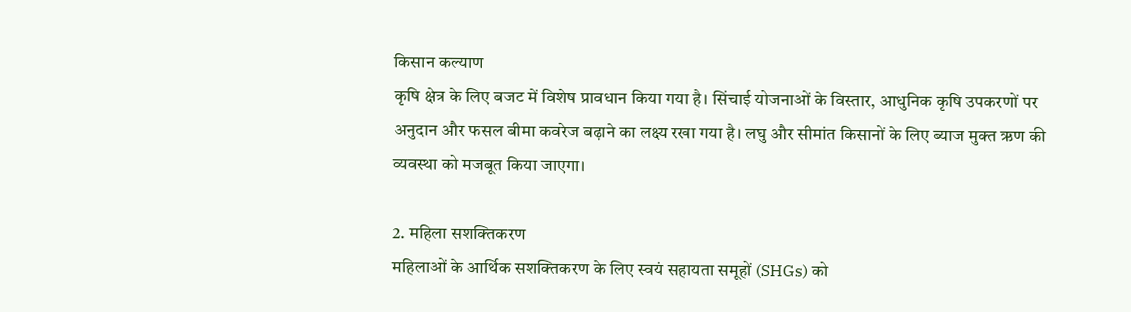किसान कल्याण
कृषि क्षेत्र के लिए बजट में विशेष प्रावधान किया गया है। सिंचाई योजनाओं के विस्तार, आधुनिक कृषि उपकरणों पर अनुदान और फसल बीमा कवरेज बढ़ाने का लक्ष्य रखा गया है। लघु और सीमांत किसानों के लिए ब्याज मुक्त ऋण की व्यवस्था को मजबूत किया जाएगा।

2. महिला सशक्तिकरण
महिलाओं के आर्थिक सशक्तिकरण के लिए स्वयं सहायता समूहों (SHGs) को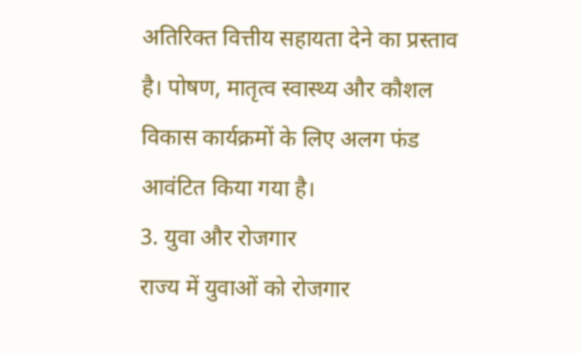अतिरिक्त वित्तीय सहायता देने का प्रस्ताव है। पोषण, मातृत्व स्वास्थ्य और कौशल विकास कार्यक्रमों के लिए अलग फंड आवंटित किया गया है।
3. युवा और रोजगार
राज्य में युवाओं को रोजगार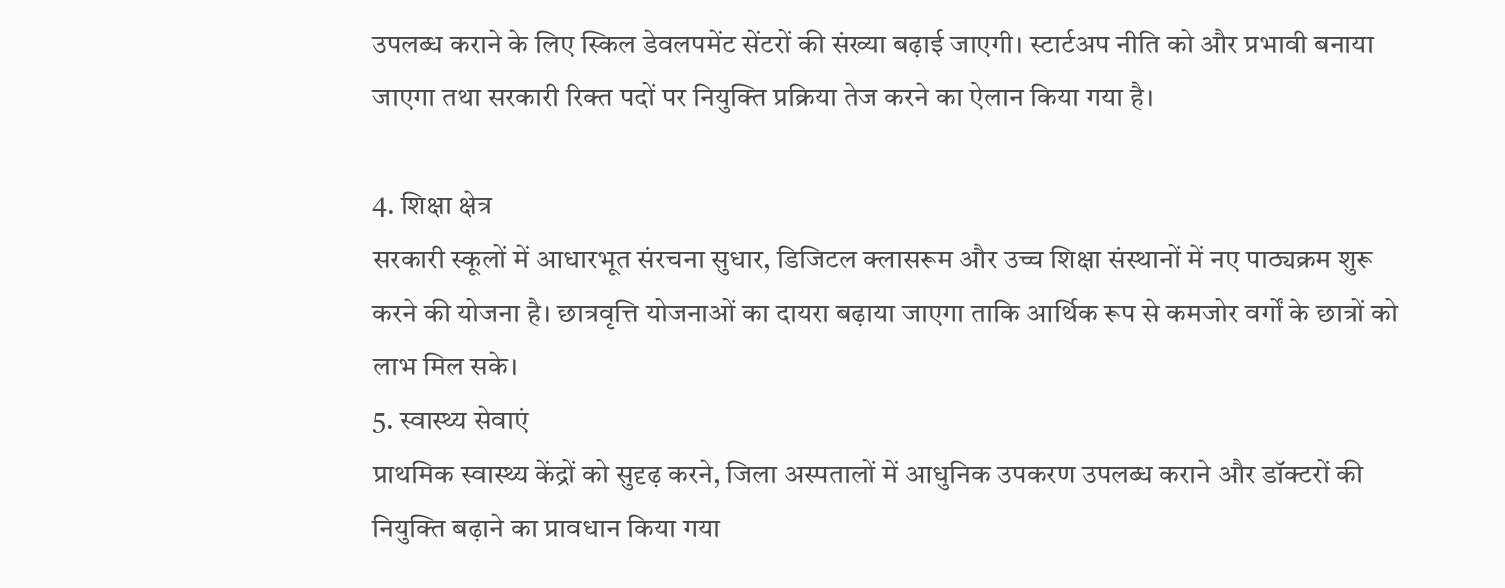उपलब्ध कराने के लिए स्किल डेवलपमेंट सेंटरों की संख्या बढ़ाई जाएगी। स्टार्टअप नीति को और प्रभावी बनाया जाएगा तथा सरकारी रिक्त पदों पर नियुक्ति प्रक्रिया तेज करने का ऐलान किया गया है।

4. शिक्षा क्षेत्र
सरकारी स्कूलों में आधारभूत संरचना सुधार, डिजिटल क्लासरूम और उच्च शिक्षा संस्थानों में नए पाठ्यक्रम शुरू करने की योजना है। छात्रवृत्ति योजनाओं का दायरा बढ़ाया जाएगा ताकि आर्थिक रूप से कमजोर वर्गों के छात्रों को लाभ मिल सके।
5. स्वास्थ्य सेवाएं
प्राथमिक स्वास्थ्य केंद्रों को सुदृढ़ करने, जिला अस्पतालों में आधुनिक उपकरण उपलब्ध कराने और डॉक्टरों की नियुक्ति बढ़ाने का प्रावधान किया गया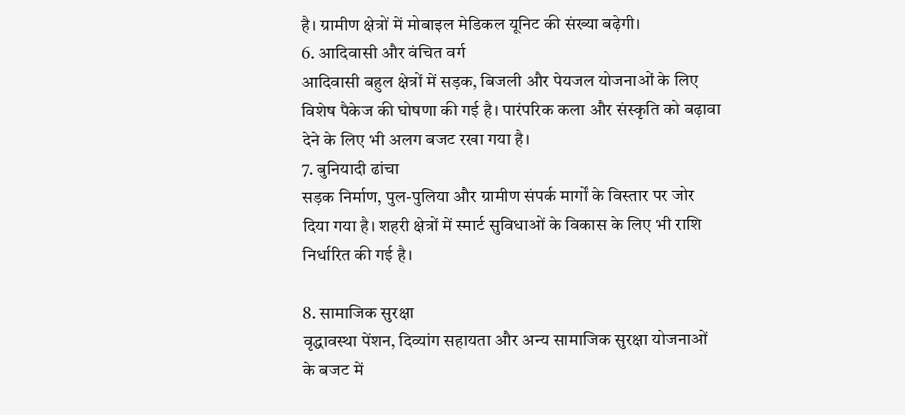है। ग्रामीण क्षेत्रों में मोबाइल मेडिकल यूनिट की संख्या बढ़ेगी।
6. आदिवासी और वंचित वर्ग
आदिवासी बहुल क्षेत्रों में सड़क, बिजली और पेयजल योजनाओं के लिए विशेष पैकेज की घोषणा की गई है। पारंपरिक कला और संस्कृति को बढ़ावा देने के लिए भी अलग बजट रखा गया है।
7. बुनियादी ढांचा
सड़क निर्माण, पुल-पुलिया और ग्रामीण संपर्क मार्गों के विस्तार पर जोर दिया गया है। शहरी क्षेत्रों में स्मार्ट सुविधाओं के विकास के लिए भी राशि निर्धारित की गई है।

8. सामाजिक सुरक्षा
वृद्धावस्था पेंशन, दिव्यांग सहायता और अन्य सामाजिक सुरक्षा योजनाओं के बजट में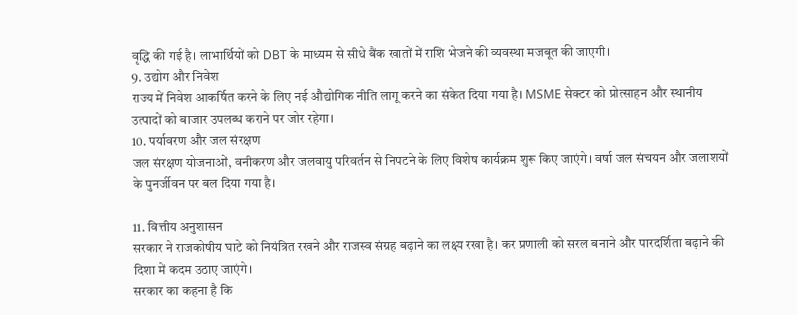वृद्धि की गई है। लाभार्थियों को DBT के माध्यम से सीधे बैंक खातों में राशि भेजने की व्यवस्था मजबूत की जाएगी।
9. उद्योग और निवेश
राज्य में निवेश आकर्षित करने के लिए नई औद्योगिक नीति लागू करने का संकेत दिया गया है। MSME सेक्टर को प्रोत्साहन और स्थानीय उत्पादों को बाजार उपलब्ध कराने पर जोर रहेगा।
10. पर्यावरण और जल संरक्षण
जल संरक्षण योजनाओं, वनीकरण और जलवायु परिवर्तन से निपटने के लिए विशेष कार्यक्रम शुरू किए जाएंगे। वर्षा जल संचयन और जलाशयों के पुनर्जीवन पर बल दिया गया है।

11. वित्तीय अनुशासन
सरकार ने राजकोषीय घाटे को नियंत्रित रखने और राजस्व संग्रह बढ़ाने का लक्ष्य रखा है। कर प्रणाली को सरल बनाने और पारदर्शिता बढ़ाने की दिशा में कदम उठाए जाएंगे।
सरकार का कहना है कि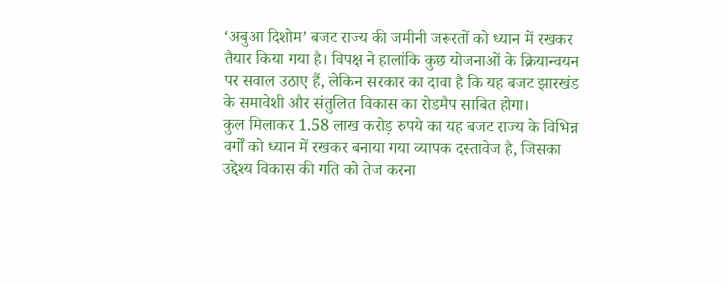‘अबुआ दिशोम’ बजट राज्य की जमीनी जरूरतों को ध्यान में रखकर तैयार किया गया है। विपक्ष ने हालांकि कुछ योजनाओं के क्रियान्वयन पर सवाल उठाए हैं, लेकिन सरकार का दावा है कि यह बजट झारखंड के समावेशी और संतुलित विकास का रोडमैप साबित होगा।
कुल मिलाकर 1.58 लाख करोड़ रुपये का यह बजट राज्य के विभिन्न वर्गों को ध्यान में रखकर बनाया गया व्यापक दस्तावेज है, जिसका उद्देश्य विकास की गति को तेज करना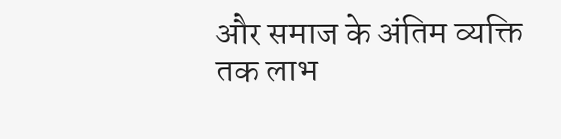और समाज के अंतिम व्यक्ति तक लाभ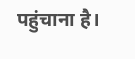पहुंचाना है।